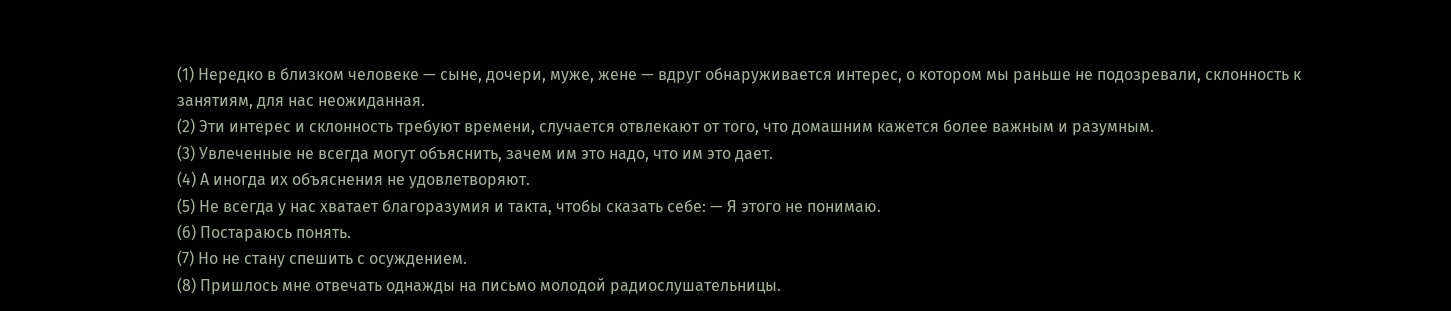(1) Нередко в близком человеке — сыне, дочери, муже, жене — вдруг обнаруживается интерес, о котором мы раньше не подозревали, склонность к занятиям, для нас неожиданная.
(2) Эти интерес и склонность требуют времени, случается отвлекают от того, что домашним кажется более важным и разумным.
(3) Увлеченные не всегда могут объяснить, зачем им это надо, что им это дает.
(4) А иногда их объяснения не удовлетворяют.
(5) Не всегда у нас хватает благоразумия и такта, чтобы сказать себе: — Я этого не понимаю.
(6) Постараюсь понять.
(7) Но не стану спешить с осуждением.
(8) Пришлось мне отвечать однажды на письмо молодой радиослушательницы.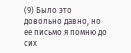(9) Было это довольно давно, но ее письмо я помню до сих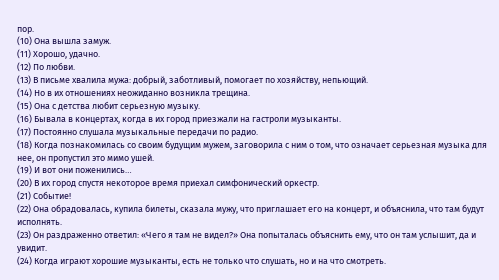пор.
(10) Она вышла замуж.
(11) Хорошо, удачно.
(12) По любви.
(13) В письме хвалила мужа: добрый, заботливый, помогает по хозяйству, непьющий.
(14) Но в их отношениях неожиданно возникла трещина.
(15) Она с детства любит серьезную музыку.
(16) Бывала в концертах, когда в их город приезжали на гастроли музыканты.
(17) Постоянно слушала музыкальные передачи по радио.
(18) Когда познакомилась со своим будущим мужем, заговорила с ним о том, что означает серьезная музыка для нее, он пропустил это мимо ушей.
(19) И вот они поженились…
(20) В их город спустя некоторое время приехал симфонический оркестр.
(21) Событие!
(22) Она обрадовалась, купила билеты, сказала мужу, что приглашает его на концерт, и объяснила, что там будут исполнять.
(23) Он раздраженно ответил: «Чего я там не видел?» Она попыталась объяснить ему, что он там услышит, да и увидит.
(24) Когда играют хорошие музыканты, есть не только что слушать, но и на что смотреть.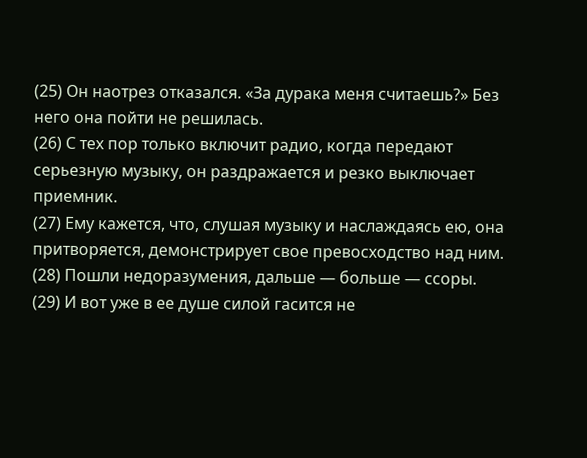(25) Он наотрез отказался. «За дурака меня считаешь?» Без него она пойти не решилась.
(26) С тех пор только включит радио, когда передают серьезную музыку, он раздражается и резко выключает приемник.
(27) Ему кажется, что, слушая музыку и наслаждаясь ею, она притворяется, демонстрирует свое превосходство над ним.
(28) Пошли недоразумения, дальше — больше — ссоры.
(29) И вот уже в ее душе силой гасится не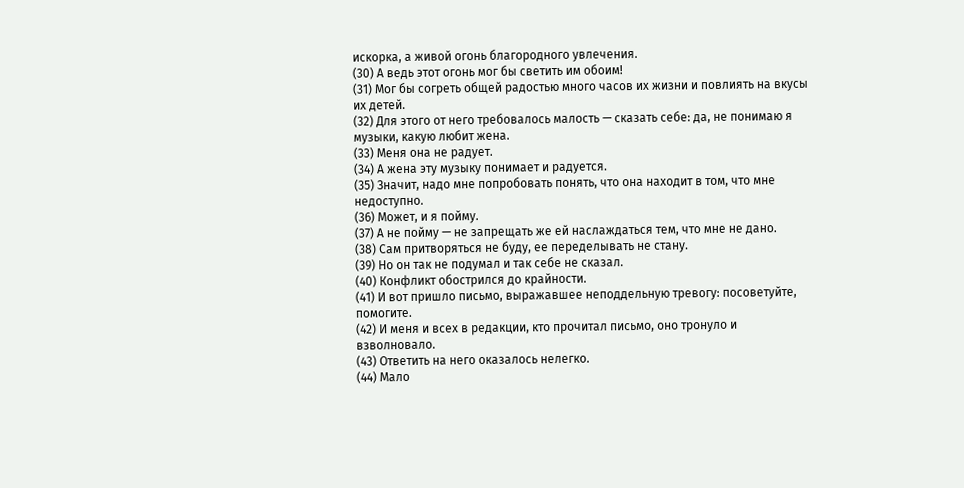искорка, а живой огонь благородного увлечения.
(30) А ведь этот огонь мог бы светить им обоим!
(31) Мог бы согреть общей радостью много часов их жизни и повлиять на вкусы их детей.
(32) Для этого от него требовалось малость — сказать себе: да, не понимаю я музыки, какую любит жена.
(33) Меня она не радует.
(34) А жена эту музыку понимает и радуется.
(35) Значит, надо мне попробовать понять, что она находит в том, что мне недоступно.
(36) Может, и я пойму.
(37) А не пойму — не запрещать же ей наслаждаться тем, что мне не дано.
(38) Сам притворяться не буду, ее переделывать не стану.
(39) Но он так не подумал и так себе не сказал.
(40) Конфликт обострился до крайности.
(41) И вот пришло письмо, выражавшее неподдельную тревогу: посоветуйте, помогите.
(42) И меня и всех в редакции, кто прочитал письмо, оно тронуло и взволновало.
(43) Ответить на него оказалось нелегко.
(44) Мало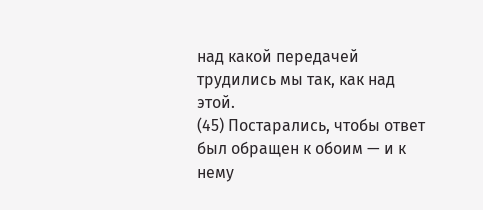над какой передачей трудились мы так, как над этой.
(45) Постарались, чтобы ответ был обращен к обоим — и к нему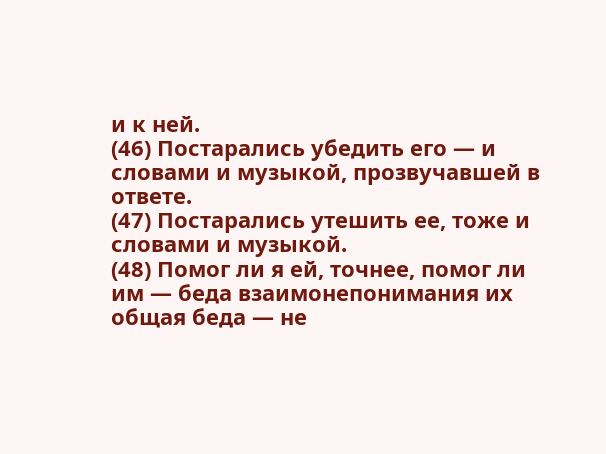и к ней.
(46) Постарались убедить его — и словами и музыкой, прозвучавшей в ответе.
(47) Постарались утешить ее, тоже и словами и музыкой.
(48) Помог ли я ей, точнее, помог ли им — беда взаимонепонимания их общая беда — не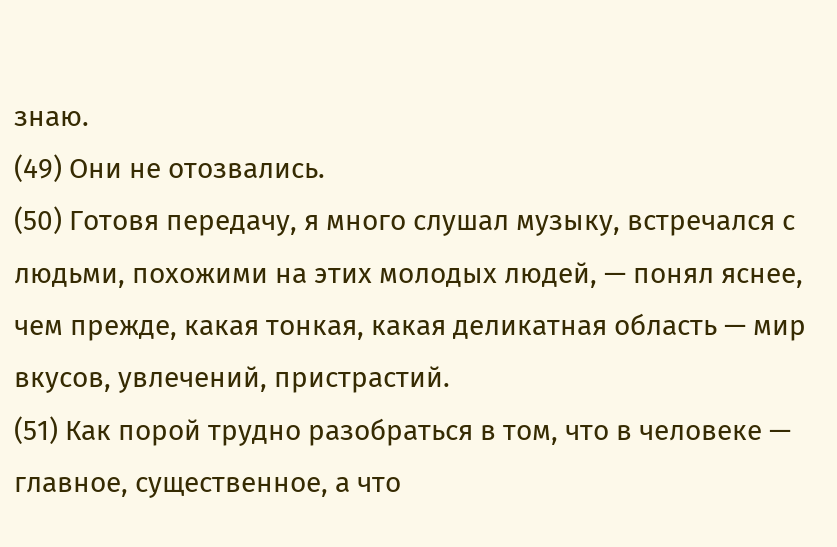знаю.
(49) Они не отозвались.
(50) Готовя передачу, я много слушал музыку, встречался с людьми, похожими на этих молодых людей, — понял яснее, чем прежде, какая тонкая, какая деликатная область — мир вкусов, увлечений, пристрастий.
(51) Как порой трудно разобраться в том, что в человеке — главное, существенное, а что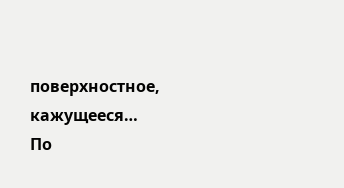поверхностное, кажущееся…
По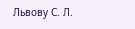Львову С. Л.